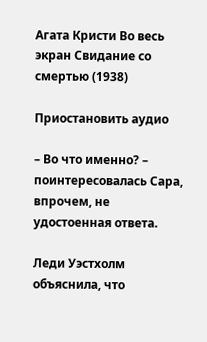Агата Кристи Во весь экран Свидание со смертью (1938)

Приостановить аудио

– Во что именно? – поинтересовалась Сара, впрочем, не удостоенная ответа.

Леди Уэстхолм объяснила, что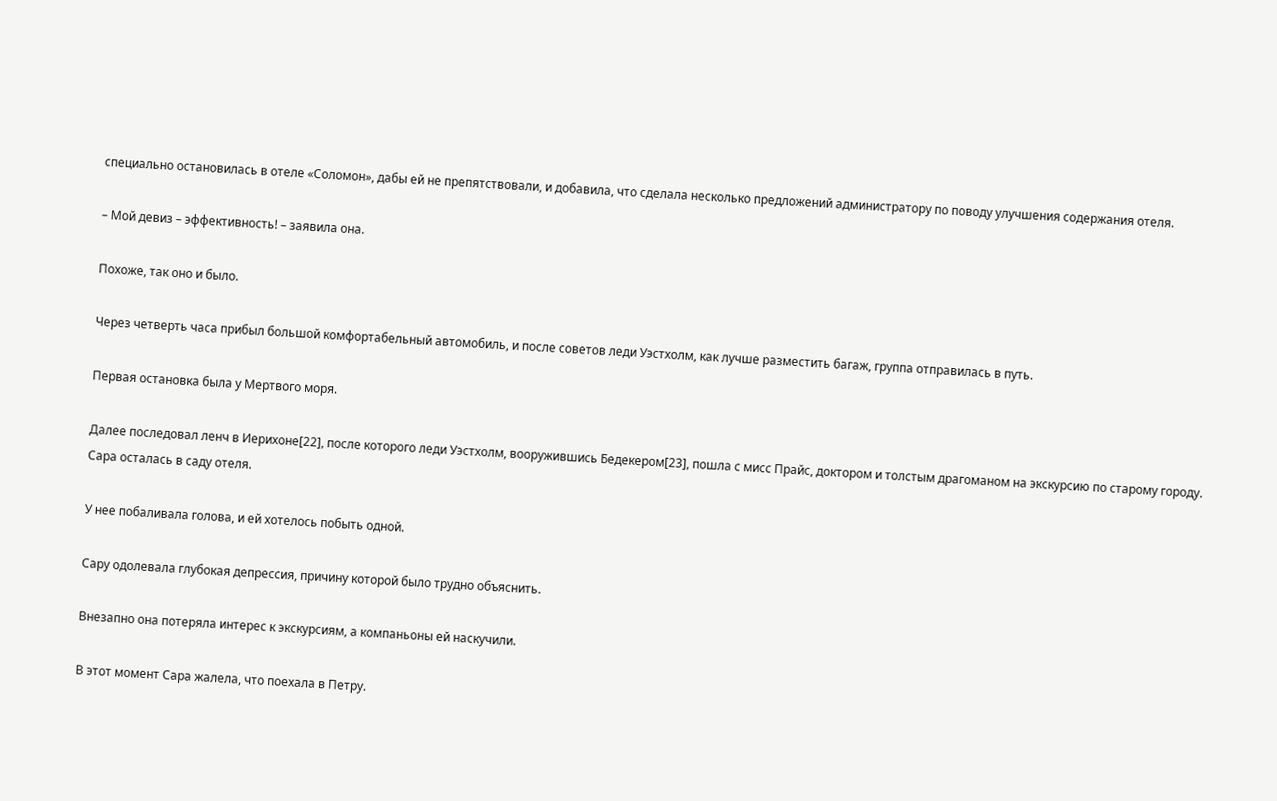специально остановилась в отеле «Соломон», дабы ей не препятствовали, и добавила, что сделала несколько предложений администратору по поводу улучшения содержания отеля.

– Мой девиз – эффективность! – заявила она.

Похоже, так оно и было.

Через четверть часа прибыл большой комфортабельный автомобиль, и после советов леди Уэстхолм, как лучше разместить багаж, группа отправилась в путь.

Первая остановка была у Мертвого моря.

Далее последовал ленч в Иерихоне[22], после которого леди Уэстхолм, вооружившись Бедекером[23], пошла с мисс Прайс, доктором и толстым драгоманом на экскурсию по старому городу. Сара осталась в саду отеля.

У нее побаливала голова, и ей хотелось побыть одной.

Сару одолевала глубокая депрессия, причину которой было трудно объяснить.

Внезапно она потеряла интерес к экскурсиям, а компаньоны ей наскучили.

В этот момент Сара жалела, что поехала в Петру.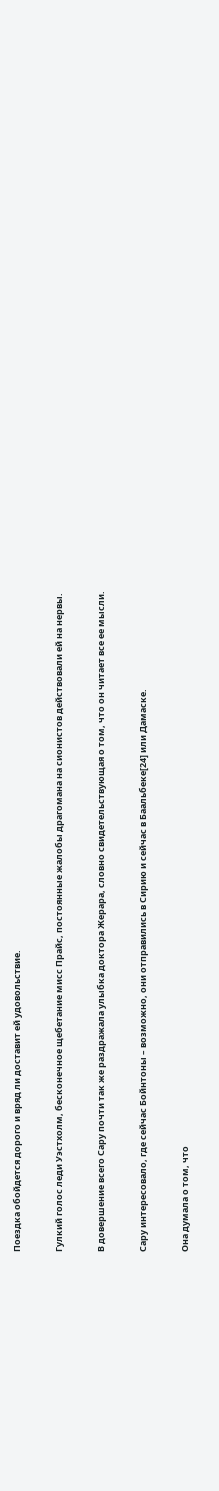Поездка обойдется дорого и вряд ли доставит ей удовольствие.

Гулкий голос леди Уэстхолм, бесконечное щебетание мисс Прайс, постоянные жалобы драгомана на сионистов действовали ей на нервы.

В довершение всего Сару почти так же раздражала улыбка доктора Жерара, словно свидетельствующая о том, что он читает все ее мысли.

Сару интересовало, где сейчас Бойнтоны – возможно, они отправились в Сирию и сейчас в Баальбеке[24] или Дамаске.

Она думала о том, что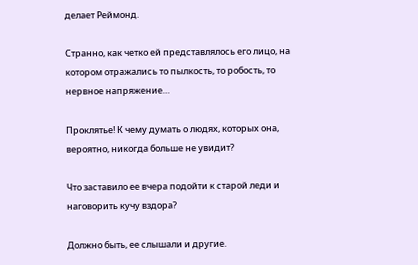делает Реймонд.

Странно, как четко ей представлялось его лицо, на котором отражались то пылкость, то робость, то нервное напряжение…

Проклятье! К чему думать о людях, которых она, вероятно, никогда больше не увидит?

Что заставило ее вчера подойти к старой леди и наговорить кучу вздора?

Должно быть, ее слышали и другие.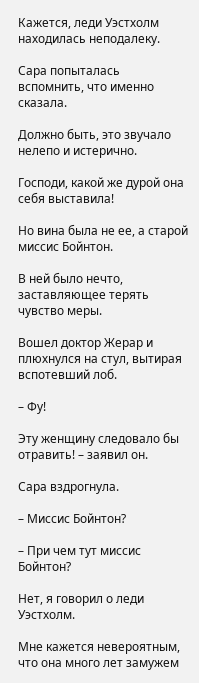Кажется, леди Уэстхолм находилась неподалеку.

Сара попыталась вспомнить, что именно сказала.

Должно быть, это звучало нелепо и истерично.

Господи, какой же дурой она себя выставила!

Но вина была не ее, а старой миссис Бойнтон.

В ней было нечто, заставляющее терять чувство меры.

Вошел доктор Жерар и плюхнулся на стул, вытирая вспотевший лоб.

– Фу!

Эту женщину следовало бы отравить! – заявил он.

Сара вздрогнула.

– Миссис Бойнтон?

– При чем тут миссис Бойнтон?

Нет, я говорил о леди Уэстхолм.

Мне кажется невероятным, что она много лет замужем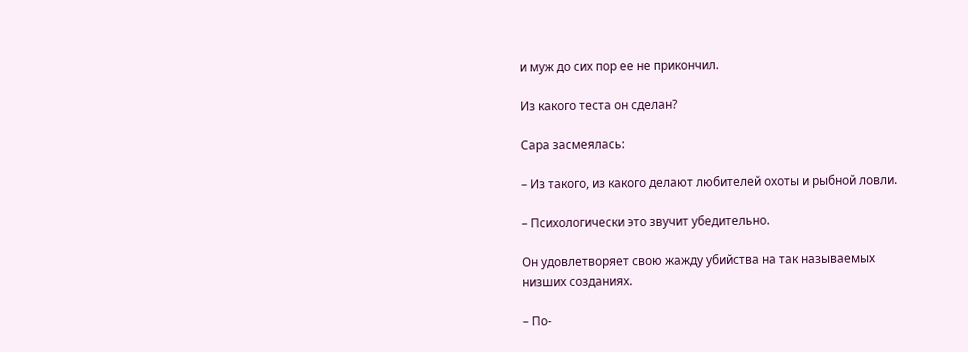и муж до сих пор ее не прикончил.

Из какого теста он сделан?

Сара засмеялась:

– Из такого, из какого делают любителей охоты и рыбной ловли.

– Психологически это звучит убедительно.

Он удовлетворяет свою жажду убийства на так называемых низших созданиях.

– По-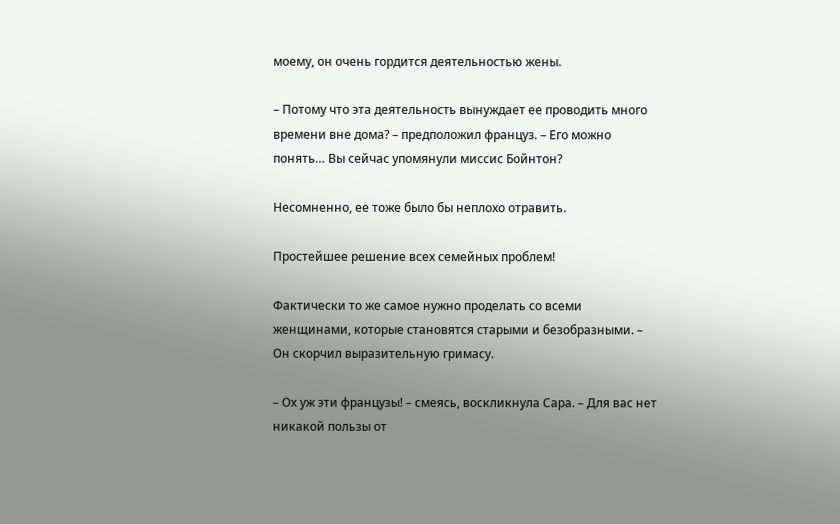моему, он очень гордится деятельностью жены.

– Потому что эта деятельность вынуждает ее проводить много времени вне дома? – предположил француз. – Его можно понять… Вы сейчас упомянули миссис Бойнтон?

Несомненно, ее тоже было бы неплохо отравить.

Простейшее решение всех семейных проблем!

Фактически то же самое нужно проделать со всеми женщинами, которые становятся старыми и безобразными. – Он скорчил выразительную гримасу.

– Ох уж эти французы! – смеясь, воскликнула Сара. – Для вас нет никакой пользы от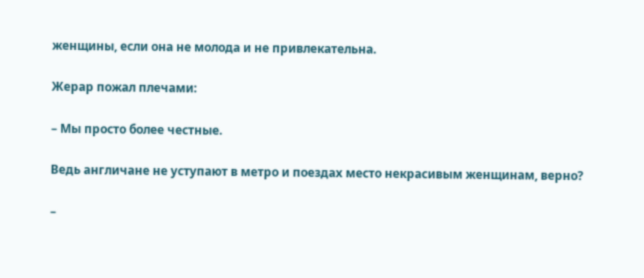женщины, если она не молода и не привлекательна.

Жерар пожал плечами:

– Мы просто более честные.

Ведь англичане не уступают в метро и поездах место некрасивым женщинам, верно?

–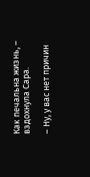Как печальна жизнь, – вздохнула Сара.

– Ну, у вас нет причин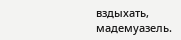вздыхать, мадемуазель.